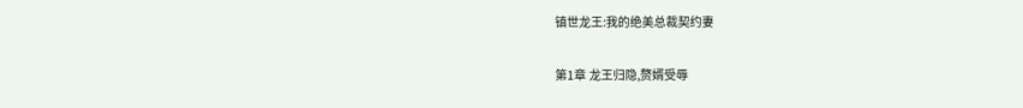镇世龙王:我的绝美总裁契约妻

第1章 龙王归隐,赘婿受辱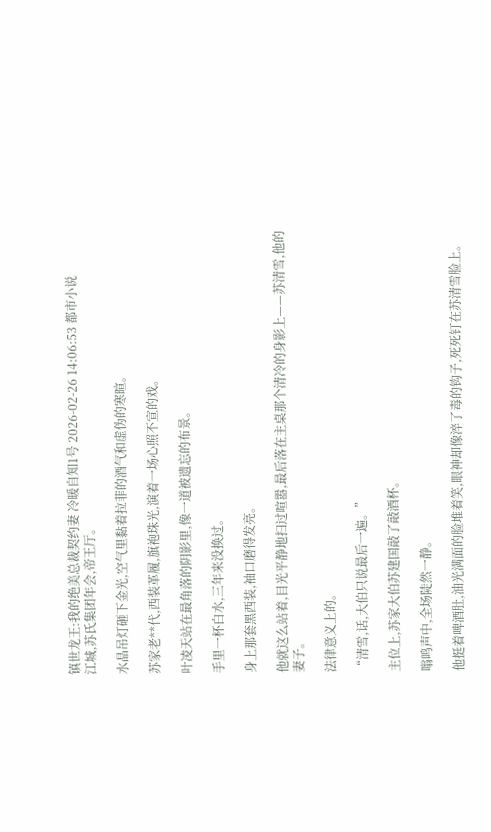镇世龙王:我的绝美总裁契约妻 冷暖自知1号 2026-02-26 14:06:53 都市小说
江城,苏氏集团年会,帝王厅。

水晶吊灯砸下金光,空气里黏着拉菲的酒气和虚伪的寒暄。

苏家老**代,西装革履,旗袍珠光,演着一场心照不宣的戏。

叶凌天站在最角落的阴影里,像一道被遗忘的布景。

手里一杯白水,三年来没换过。

身上那套黑西装,袖口磨得发亮。

他就这么站着,目光平静地扫过喧嚣,最后落在主桌那个清冷的身影上——苏清雪,他的妻子。

法律意义上的。

“清雪,话,大伯只说最后一遍。”

主位上,苏家大伯苏建国敲了敲酒杯。

嗡鸣声中,全场陡然一静。

他挺着啤酒肚,油光满面的脸堆着笑,眼神却像淬了毒的钩子,死死钉在苏清雪脸上。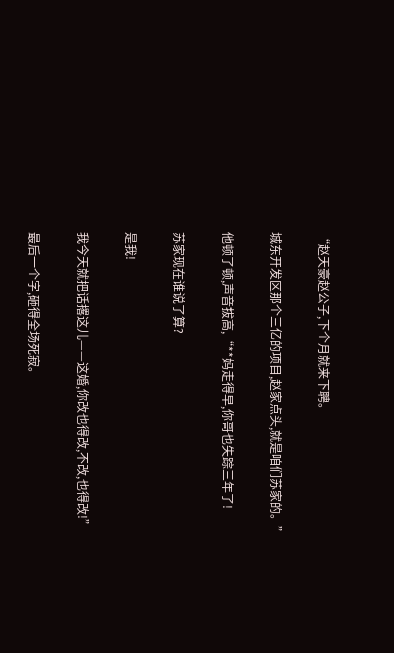“赵天豪赵公子,下个月就来下聘。

城东开发区那个三亿的项目,赵家点头,就是咱们苏家的。”

他顿了顿,声音拔高,“**妈走得早,你哥也失踪三年了!

苏家现在谁说了算?

是我!

我今天就把话撂这儿——这婚,你改也得改,不改,也得改!”

最后一个字,砸得全场死寂。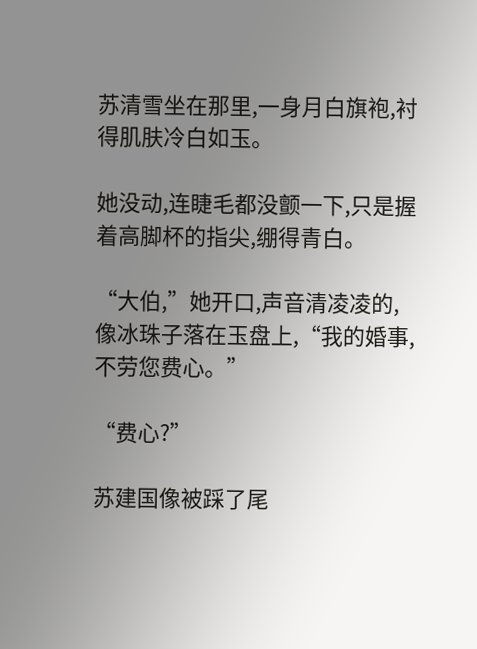苏清雪坐在那里,一身月白旗袍,衬得肌肤冷白如玉。

她没动,连睫毛都没颤一下,只是握着高脚杯的指尖,绷得青白。

“大伯,”她开口,声音清凌凌的,像冰珠子落在玉盘上,“我的婚事,不劳您费心。”

“费心?”

苏建国像被踩了尾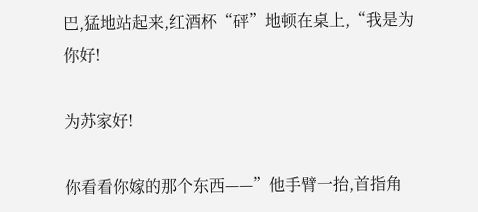巴,猛地站起来,红酒杯“砰”地顿在桌上,“我是为你好!

为苏家好!

你看看你嫁的那个东西——”他手臂一抬,首指角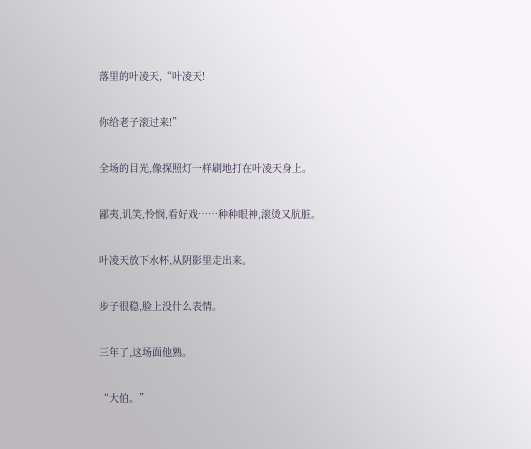落里的叶凌天,“叶凌天!

你给老子滚过来!”

全场的目光,像探照灯一样刷地打在叶凌天身上。

鄙夷,讥笑,怜悯,看好戏……种种眼神,滚烫又肮脏。

叶凌天放下水杯,从阴影里走出来。

步子很稳,脸上没什么表情。

三年了,这场面他熟。

“大伯。”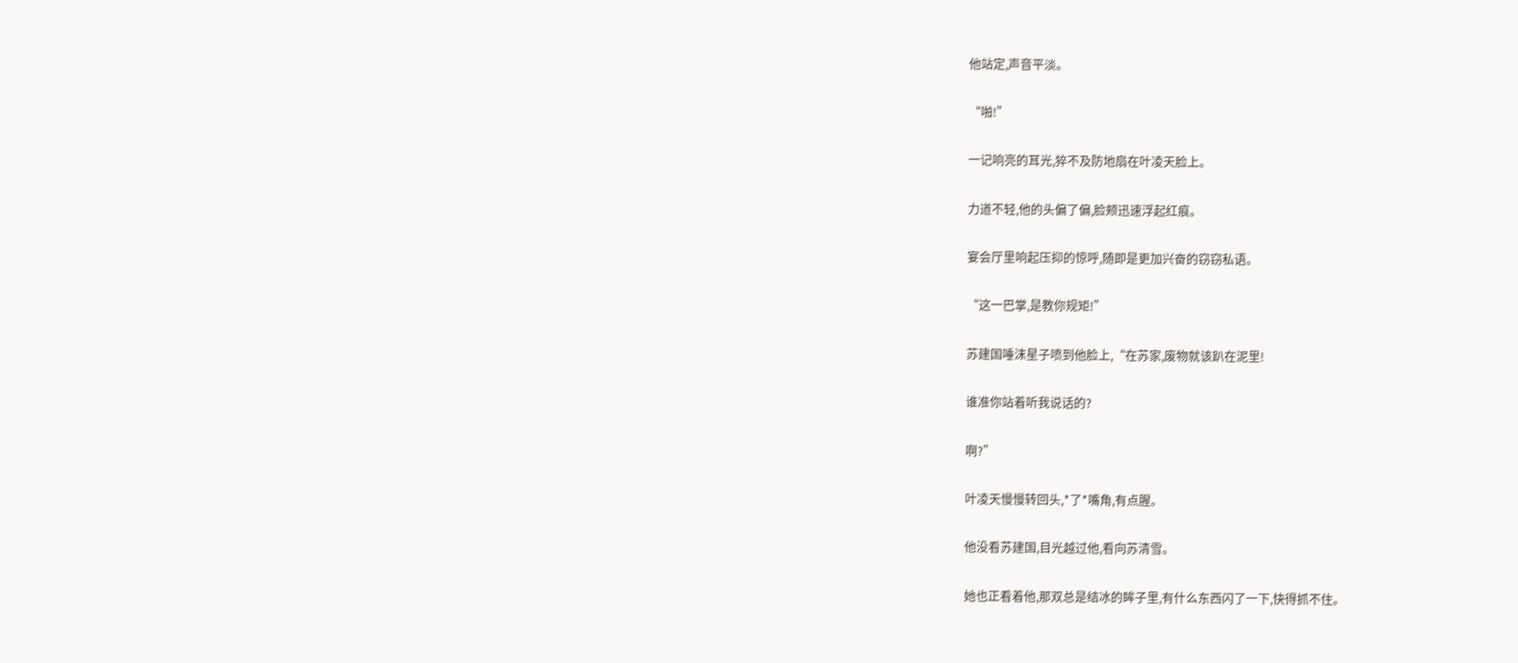他站定,声音平淡。

“啪!”

一记响亮的耳光,猝不及防地扇在叶凌天脸上。

力道不轻,他的头偏了偏,脸颊迅速浮起红痕。

宴会厅里响起压抑的惊呼,随即是更加兴奋的窃窃私语。

“这一巴掌,是教你规矩!”

苏建国唾沫星子喷到他脸上,“在苏家,废物就该趴在泥里!

谁准你站着听我说话的?

啊?”

叶凌天慢慢转回头,*了*嘴角,有点腥。

他没看苏建国,目光越过他,看向苏清雪。

她也正看着他,那双总是结冰的眸子里,有什么东西闪了一下,快得抓不住。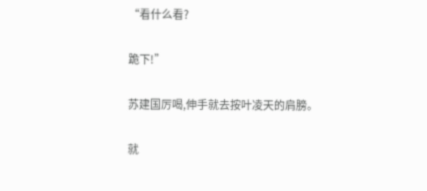“看什么看?

跪下!”

苏建国厉喝,伸手就去按叶凌天的肩膀。

就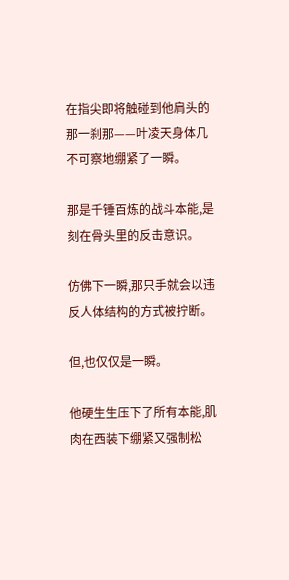在指尖即将触碰到他肩头的那一刹那——叶凌天身体几不可察地绷紧了一瞬。

那是千锤百炼的战斗本能,是刻在骨头里的反击意识。

仿佛下一瞬,那只手就会以违反人体结构的方式被拧断。

但,也仅仅是一瞬。

他硬生生压下了所有本能,肌肉在西装下绷紧又强制松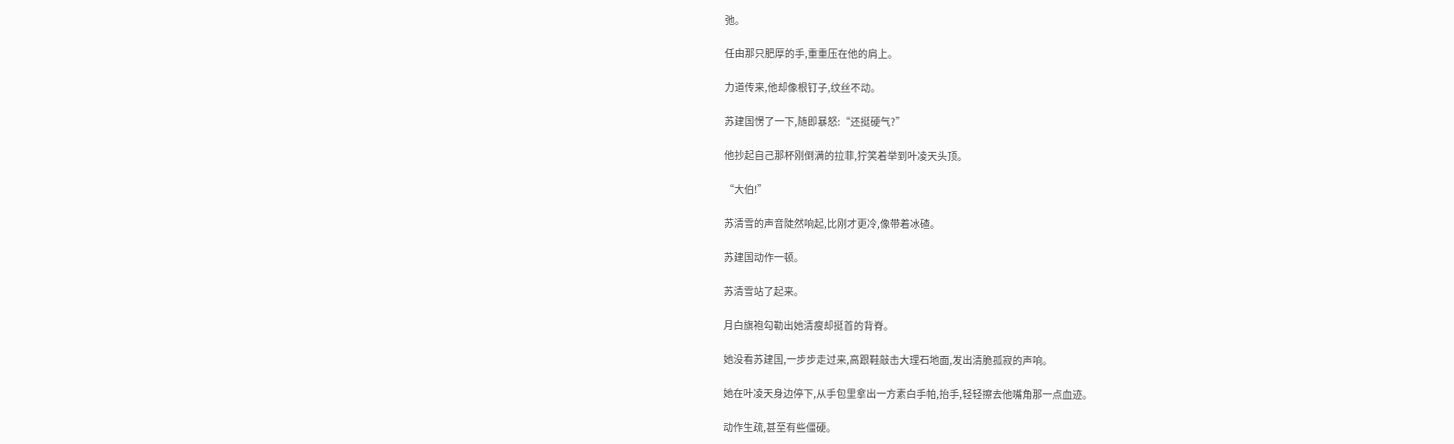弛。

任由那只肥厚的手,重重压在他的肩上。

力道传来,他却像根钉子,纹丝不动。

苏建国愣了一下,随即暴怒:“还挺硬气?”

他抄起自己那杯刚倒满的拉菲,狞笑着举到叶凌天头顶。

“大伯!”

苏清雪的声音陡然响起,比刚才更冷,像带着冰碴。

苏建国动作一顿。

苏清雪站了起来。

月白旗袍勾勒出她清瘦却挺首的背脊。

她没看苏建国,一步步走过来,高跟鞋敲击大理石地面,发出清脆孤寂的声响。

她在叶凌天身边停下,从手包里拿出一方素白手帕,抬手,轻轻擦去他嘴角那一点血迹。

动作生疏,甚至有些僵硬。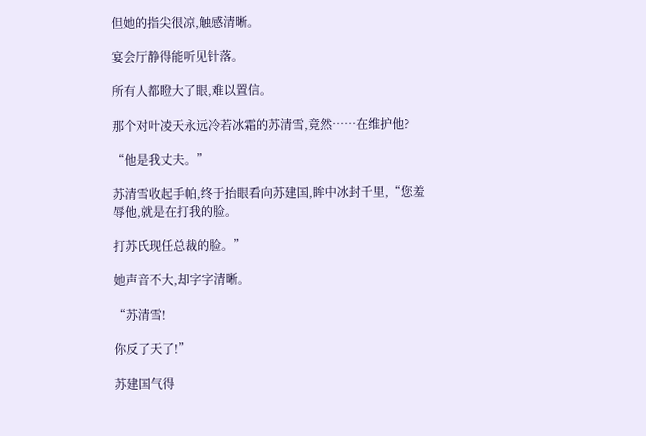但她的指尖很凉,触感清晰。

宴会厅静得能听见针落。

所有人都瞪大了眼,难以置信。

那个对叶凌天永远冷若冰霜的苏清雪,竟然……在维护他?

“他是我丈夫。”

苏清雪收起手帕,终于抬眼看向苏建国,眸中冰封千里,“您羞辱他,就是在打我的脸。

打苏氏现任总裁的脸。”

她声音不大,却字字清晰。

“苏清雪!

你反了天了!”

苏建国气得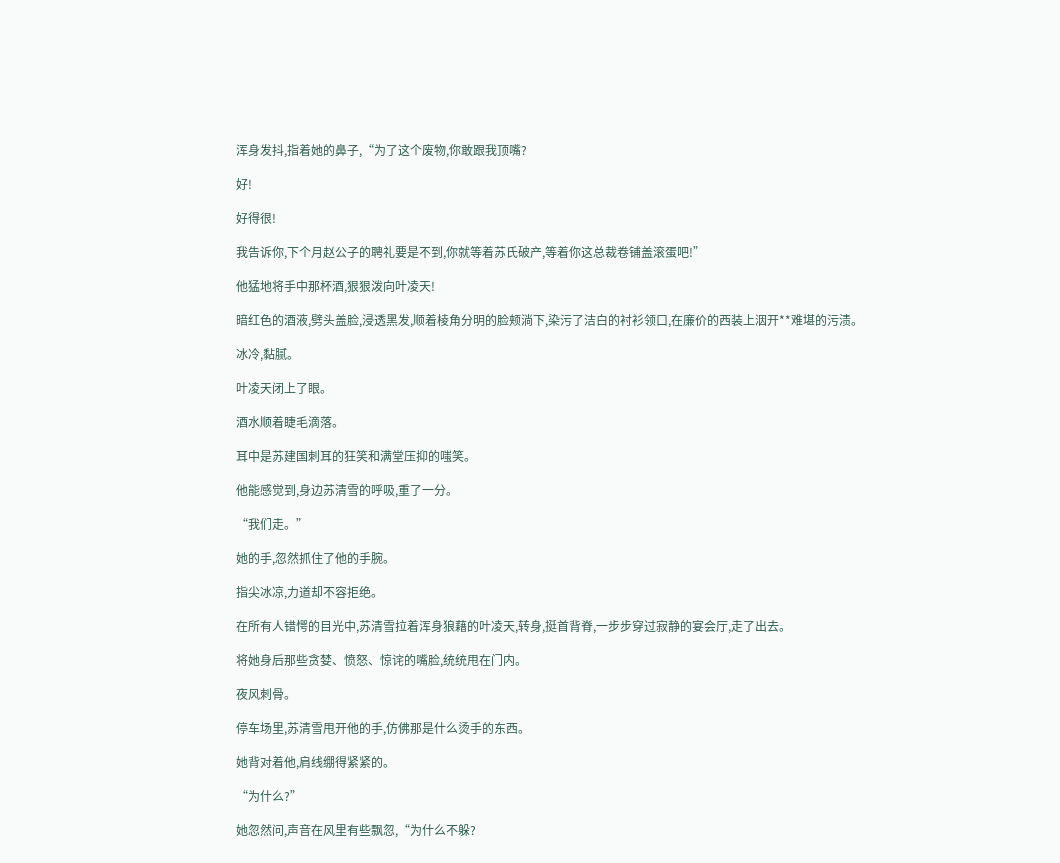浑身发抖,指着她的鼻子,“为了这个废物,你敢跟我顶嘴?

好!

好得很!

我告诉你,下个月赵公子的聘礼要是不到,你就等着苏氏破产,等着你这总裁卷铺盖滚蛋吧!”

他猛地将手中那杯酒,狠狠泼向叶凌天!

暗红色的酒液,劈头盖脸,浸透黑发,顺着棱角分明的脸颊淌下,染污了洁白的衬衫领口,在廉价的西装上洇开**难堪的污渍。

冰冷,黏腻。

叶凌天闭上了眼。

酒水顺着睫毛滴落。

耳中是苏建国刺耳的狂笑和满堂压抑的嗤笑。

他能感觉到,身边苏清雪的呼吸,重了一分。

“我们走。”

她的手,忽然抓住了他的手腕。

指尖冰凉,力道却不容拒绝。

在所有人错愕的目光中,苏清雪拉着浑身狼藉的叶凌天,转身,挺首背脊,一步步穿过寂静的宴会厅,走了出去。

将她身后那些贪婪、愤怒、惊诧的嘴脸,统统甩在门内。

夜风刺骨。

停车场里,苏清雪甩开他的手,仿佛那是什么烫手的东西。

她背对着他,肩线绷得紧紧的。

“为什么?”

她忽然问,声音在风里有些飘忽,“为什么不躲?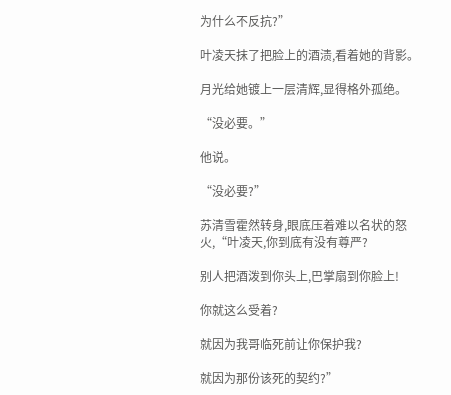为什么不反抗?”

叶凌天抹了把脸上的酒渍,看着她的背影。

月光给她镀上一层清辉,显得格外孤绝。

“没必要。”

他说。

“没必要?”

苏清雪霍然转身,眼底压着难以名状的怒火,“叶凌天,你到底有没有尊严?

别人把酒泼到你头上,巴掌扇到你脸上!

你就这么受着?

就因为我哥临死前让你保护我?

就因为那份该死的契约?”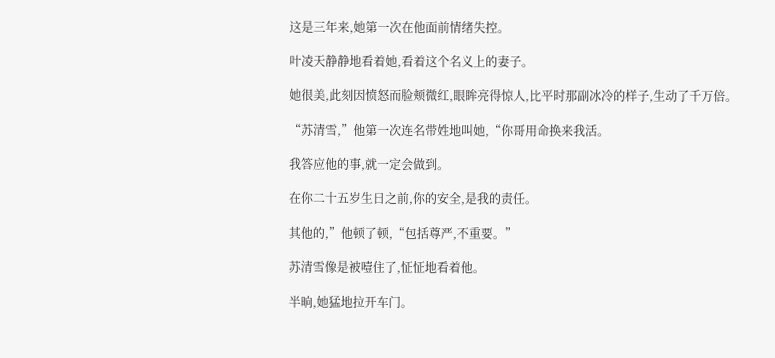这是三年来,她第一次在他面前情绪失控。

叶凌天静静地看着她,看着这个名义上的妻子。

她很美,此刻因愤怒而脸颊微红,眼眸亮得惊人,比平时那副冰冷的样子,生动了千万倍。

“苏清雪,”他第一次连名带姓地叫她,“你哥用命换来我活。

我答应他的事,就一定会做到。

在你二十五岁生日之前,你的安全,是我的责任。

其他的,”他顿了顿,“包括尊严,不重要。”

苏清雪像是被噎住了,怔怔地看着他。

半晌,她猛地拉开车门。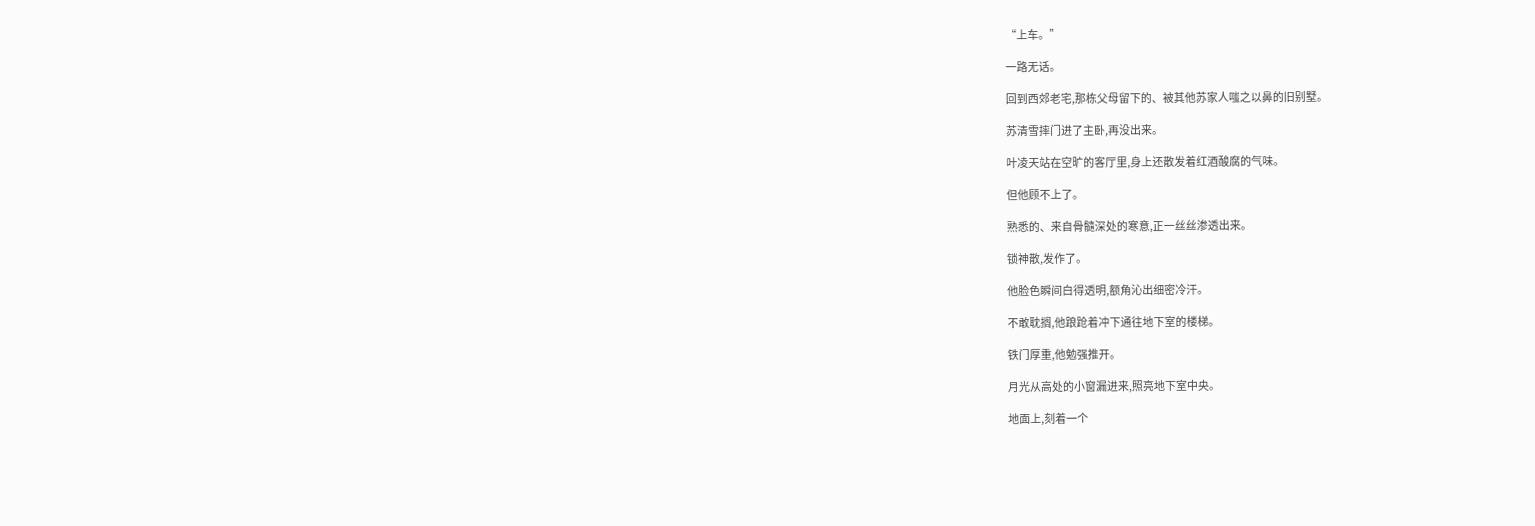“上车。”

一路无话。

回到西郊老宅,那栋父母留下的、被其他苏家人嗤之以鼻的旧别墅。

苏清雪摔门进了主卧,再没出来。

叶凌天站在空旷的客厅里,身上还散发着红酒酸腐的气味。

但他顾不上了。

熟悉的、来自骨髓深处的寒意,正一丝丝渗透出来。

锁神散,发作了。

他脸色瞬间白得透明,额角沁出细密冷汗。

不敢耽搁,他踉跄着冲下通往地下室的楼梯。

铁门厚重,他勉强推开。

月光从高处的小窗漏进来,照亮地下室中央。

地面上,刻着一个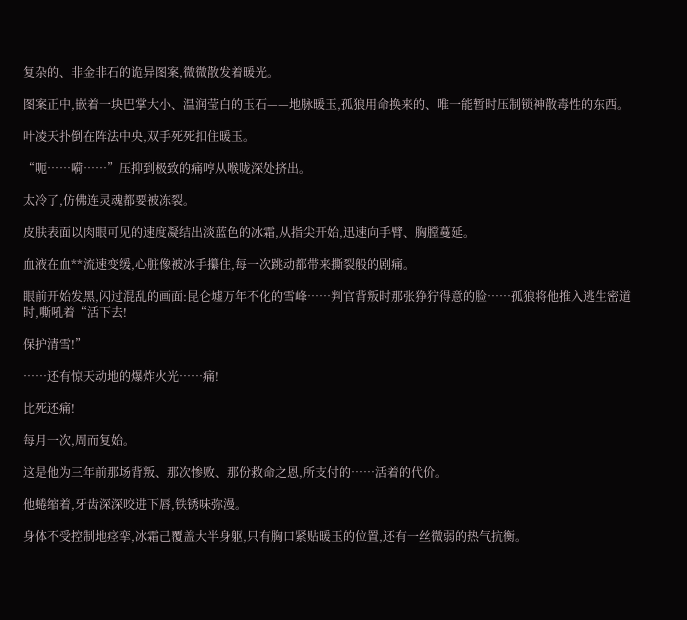复杂的、非金非石的诡异图案,微微散发着暖光。

图案正中,嵌着一块巴掌大小、温润莹白的玉石——地脉暖玉,孤狼用命换来的、唯一能暂时压制锁神散毒性的东西。

叶凌天扑倒在阵法中央,双手死死扣住暖玉。

“呃……嗬……”压抑到极致的痛哼从喉咙深处挤出。

太冷了,仿佛连灵魂都要被冻裂。

皮肤表面以肉眼可见的速度凝结出淡蓝色的冰霜,从指尖开始,迅速向手臂、胸膛蔓延。

血液在血**流速变缓,心脏像被冰手攥住,每一次跳动都带来撕裂般的剧痛。

眼前开始发黑,闪过混乱的画面:昆仑墟万年不化的雪峰……判官背叛时那张狰狞得意的脸……孤狼将他推入逃生密道时,嘶吼着“活下去!

保护清雪!”

……还有惊天动地的爆炸火光……痛!

比死还痛!

每月一次,周而复始。

这是他为三年前那场背叛、那次惨败、那份救命之恩,所支付的……活着的代价。

他蜷缩着,牙齿深深咬进下唇,铁锈味弥漫。

身体不受控制地痉挛,冰霜己覆盖大半身躯,只有胸口紧贴暖玉的位置,还有一丝微弱的热气抗衡。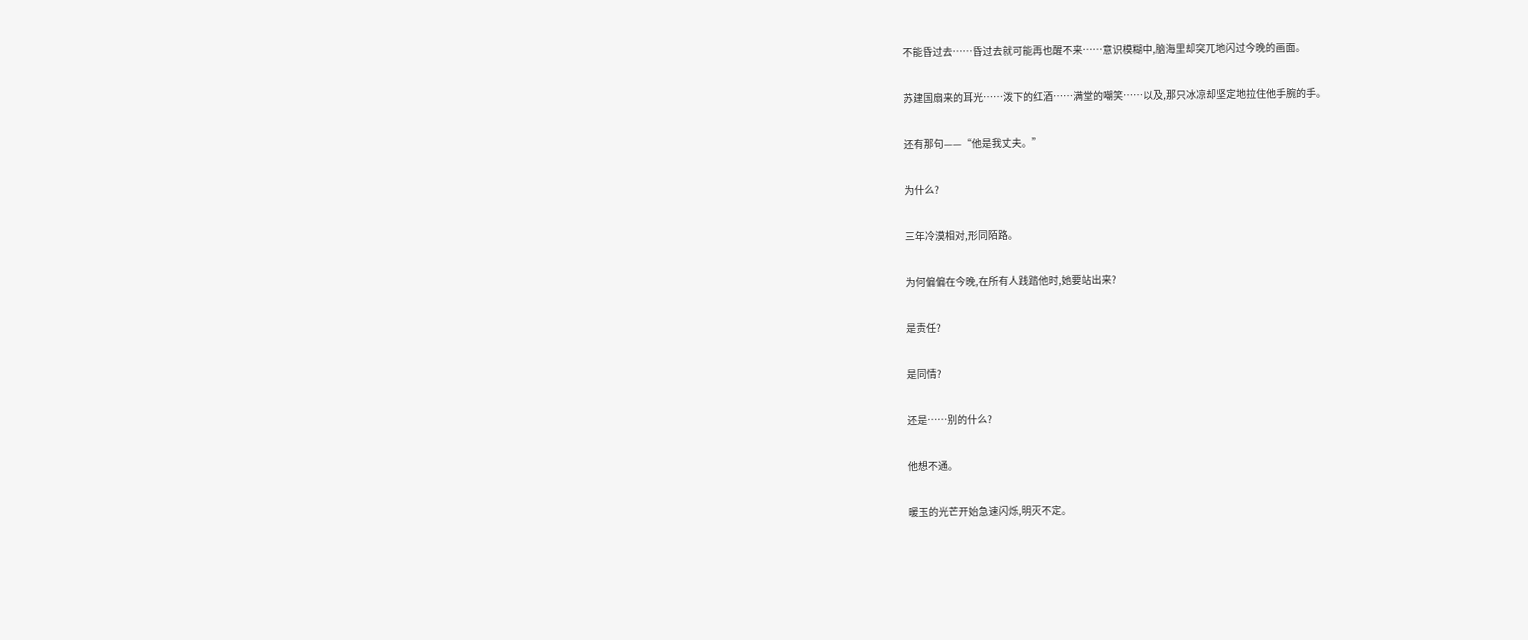不能昏过去……昏过去就可能再也醒不来……意识模糊中,脑海里却突兀地闪过今晚的画面。

苏建国扇来的耳光……泼下的红酒……满堂的嘲笑……以及,那只冰凉却坚定地拉住他手腕的手。

还有那句——“他是我丈夫。”

为什么?

三年冷漠相对,形同陌路。

为何偏偏在今晚,在所有人践踏他时,她要站出来?

是责任?

是同情?

还是……别的什么?

他想不通。

暖玉的光芒开始急速闪烁,明灭不定。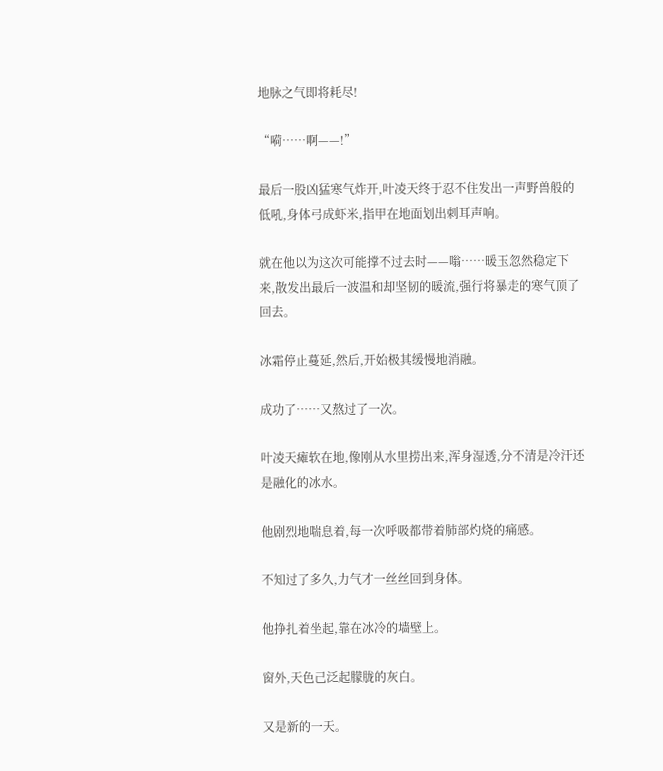地脉之气即将耗尽!

“嗬……啊——!”

最后一股凶猛寒气炸开,叶凌天终于忍不住发出一声野兽般的低吼,身体弓成虾米,指甲在地面划出刺耳声响。

就在他以为这次可能撑不过去时——嗡……暖玉忽然稳定下来,散发出最后一波温和却坚韧的暖流,强行将暴走的寒气顶了回去。

冰霜停止蔓延,然后,开始极其缓慢地消融。

成功了……又熬过了一次。

叶凌天瘫软在地,像刚从水里捞出来,浑身湿透,分不清是冷汗还是融化的冰水。

他剧烈地喘息着,每一次呼吸都带着肺部灼烧的痛感。

不知过了多久,力气才一丝丝回到身体。

他挣扎着坐起,靠在冰冷的墙壁上。

窗外,天色己泛起朦胧的灰白。

又是新的一天。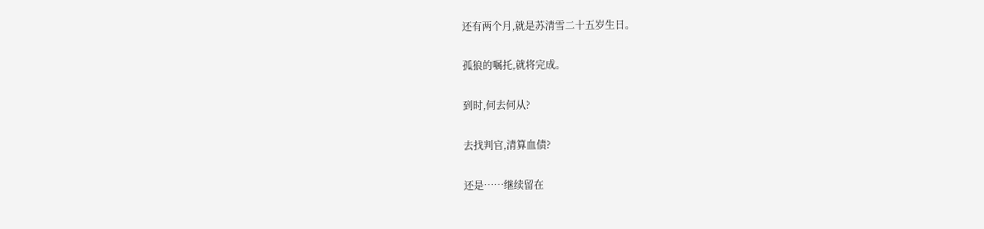还有两个月,就是苏清雪二十五岁生日。

孤狼的嘱托,就将完成。

到时,何去何从?

去找判官,清算血债?

还是……继续留在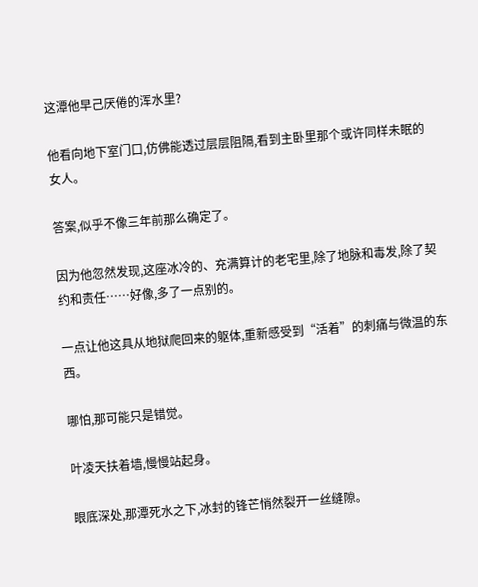这潭他早己厌倦的浑水里?

他看向地下室门口,仿佛能透过层层阻隔,看到主卧里那个或许同样未眠的女人。

答案,似乎不像三年前那么确定了。

因为他忽然发现,这座冰冷的、充满算计的老宅里,除了地脉和毒发,除了契约和责任……好像,多了一点别的。

一点让他这具从地狱爬回来的躯体,重新感受到“活着”的刺痛与微温的东西。

哪怕,那可能只是错觉。

叶凌天扶着墙,慢慢站起身。

眼底深处,那潭死水之下,冰封的锋芒悄然裂开一丝缝隙。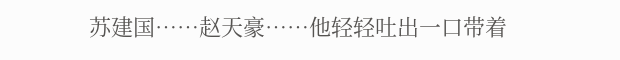苏建国……赵天豪……他轻轻吐出一口带着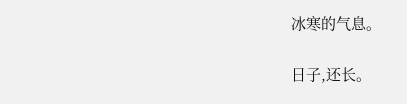冰寒的气息。

日子,还长。